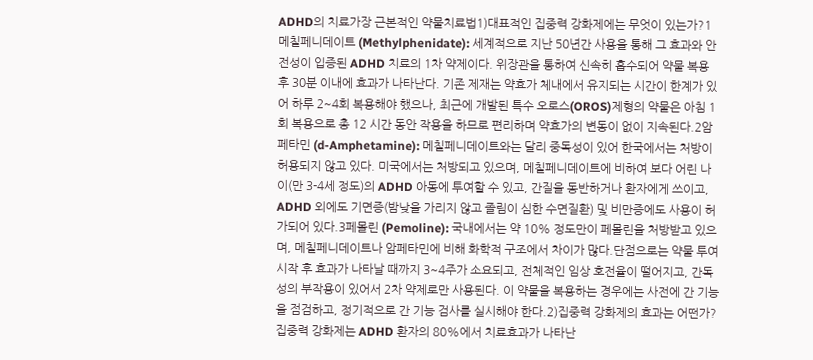ADHD의 치료가장 근본적인 약물치료법1)대표적인 집중력 강화제에는 무엇이 있는가?1메칠페니데이트 (Methylphenidate): 세계적으로 지난 50년간 사용을 통해 그 효과와 안전성이 입증된 ADHD 치료의 1차 약제이다. 위장관을 통하여 신속히 흡수되어 약물 복용 후 30분 이내에 효과가 나타난다. 기존 제재는 약효가 체내에서 유지되는 시간이 한계가 있어 하루 2~4회 복용해야 했으나, 최근에 개발된 특수 오로스(OROS)제형의 약물은 아침 1회 복용으로 총 12 시간 동안 작용을 하므로 편리하며 약효가의 변동이 없이 지속된다.2암페타민 (d-Amphetamine): 메칠페니데이트와는 달리 중독성이 있어 한국에서는 처방이 허용되지 않고 있다. 미국에서는 처방되고 있으며, 메칠페니데이트에 비하여 보다 어린 나이(만 3-4세 정도)의 ADHD 아동에 투여할 수 있고, 간질을 동반하거나 환자에게 쓰이고, ADHD 외에도 기면증(밤낮을 가리지 않고 졸림이 심한 수면질환) 및 비만증에도 사용이 허가되어 있다.3페몰린 (Pemoline): 국내에서는 약 10% 정도만이 페몰린을 처방받고 있으며, 메칠페니데이트나 암페타민에 비해 화학적 구조에서 차이가 많다.단점으로는 약물 투여 시작 후 효과가 나타날 때까지 3~4주가 소요되고, 전체적인 임상 호전율이 떨어지고, 간독성의 부작용이 있어서 2차 약제로만 사용된다. 이 약물을 복용하는 경우에는 사전에 간 기능을 점검하고, 정기적으로 간 기능 검사를 실시해야 한다.2)집중력 강화제의 효과는 어떤가?집중력 강화제는 ADHD 환자의 80%에서 치료효과가 나타난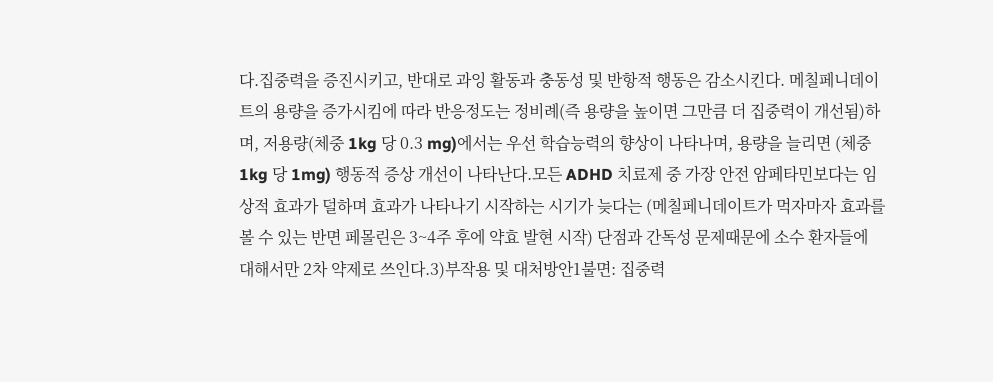다.집중력을 증진시키고, 반대로 과잉 활동과 충동성 및 반항적 행동은 감소시킨다. 메칠페니데이트의 용량을 증가시킴에 따라 반응정도는 정비례(즉 용량을 높이면 그만큼 더 집중력이 개선됨)하며, 저용량(체중 1kg 당 0.3 mg)에서는 우선 학습능력의 향상이 나타나며, 용량을 늘리면 (체중 1kg 당 1mg) 행동적 증상 개선이 나타난다.모든 ADHD 치료제 중 가장 안전 암페타민보다는 임상적 효과가 덜하며 효과가 나타나기 시작하는 시기가 늦다는 (메칠페니데이트가 먹자마자 효과를볼 수 있는 반면 페몰린은 3~4주 후에 약효 발현 시작) 단점과 간독성 문제때문에 소수 환자들에 대해서만 2차 약제로 쓰인다.3)부작용 및 대처방안1불면: 집중력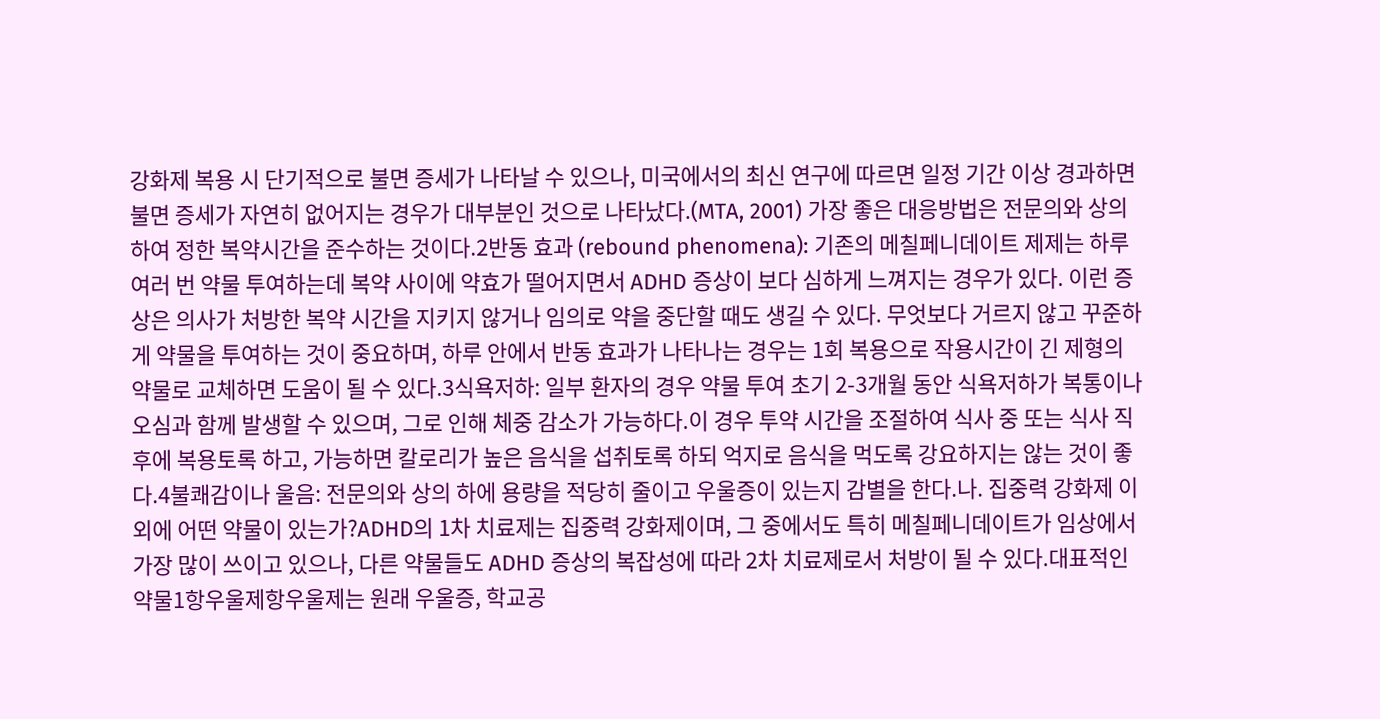강화제 복용 시 단기적으로 불면 증세가 나타날 수 있으나, 미국에서의 최신 연구에 따르면 일정 기간 이상 경과하면 불면 증세가 자연히 없어지는 경우가 대부분인 것으로 나타났다.(MTA, 2001) 가장 좋은 대응방법은 전문의와 상의하여 정한 복약시간을 준수하는 것이다.2반동 효과 (rebound phenomena): 기존의 메칠페니데이트 제제는 하루 여러 번 약물 투여하는데 복약 사이에 약효가 떨어지면서 ADHD 증상이 보다 심하게 느껴지는 경우가 있다. 이런 증상은 의사가 처방한 복약 시간을 지키지 않거나 임의로 약을 중단할 때도 생길 수 있다. 무엇보다 거르지 않고 꾸준하게 약물을 투여하는 것이 중요하며, 하루 안에서 반동 효과가 나타나는 경우는 1회 복용으로 작용시간이 긴 제형의 약물로 교체하면 도움이 될 수 있다.3식욕저하: 일부 환자의 경우 약물 투여 초기 2-3개월 동안 식욕저하가 복통이나 오심과 함께 발생할 수 있으며, 그로 인해 체중 감소가 가능하다.이 경우 투약 시간을 조절하여 식사 중 또는 식사 직후에 복용토록 하고, 가능하면 칼로리가 높은 음식을 섭취토록 하되 억지로 음식을 먹도록 강요하지는 않는 것이 좋다.4불쾌감이나 울음: 전문의와 상의 하에 용량을 적당히 줄이고 우울증이 있는지 감별을 한다.나. 집중력 강화제 이외에 어떤 약물이 있는가?ADHD의 1차 치료제는 집중력 강화제이며, 그 중에서도 특히 메칠페니데이트가 임상에서 가장 많이 쓰이고 있으나, 다른 약물들도 ADHD 증상의 복잡성에 따라 2차 치료제로서 처방이 될 수 있다.대표적인 약물1항우울제항우울제는 원래 우울증, 학교공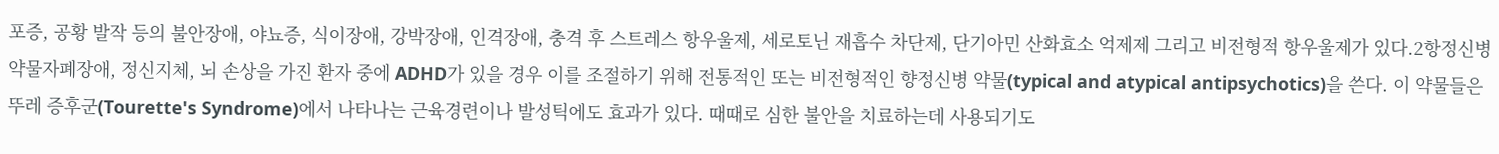포증, 공황 발작 등의 불안장애, 야뇨증, 식이장애, 강박장애, 인격장애, 충격 후 스트레스 항우울제, 세로토닌 재흡수 차단제, 단기아민 산화효소 억제제 그리고 비전형적 항우울제가 있다.2항정신병 약물자폐장애, 정신지체, 뇌 손상을 가진 환자 중에 ADHD가 있을 경우 이를 조절하기 위해 전통적인 또는 비전형적인 향정신병 약물(typical and atypical antipsychotics)을 쓴다. 이 약물들은 뚜레 증후군(Tourette's Syndrome)에서 나타나는 근육경련이나 발성틱에도 효과가 있다. 때때로 심한 불안을 치료하는데 사용되기도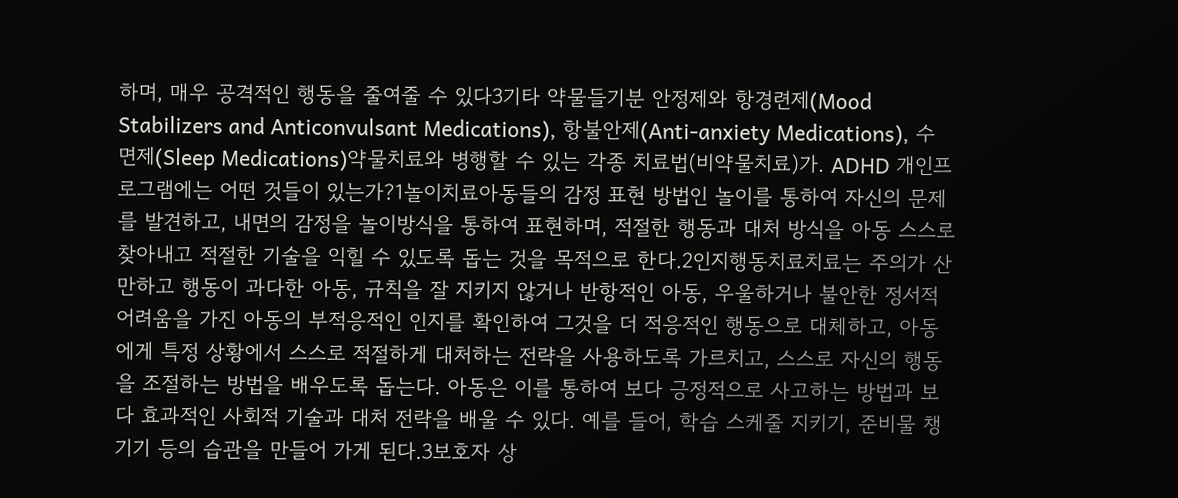하며, 매우 공격적인 행동을 줄여줄 수 있다3기타 약물들기분 안정제와 항경련제(Mood Stabilizers and Anticonvulsant Medications), 항불안제(Anti-anxiety Medications), 수면제(Sleep Medications)약물치료와 병행할 수 있는 각종 치료법(비약물치료)가. ADHD 개인프로그램에는 어떤 것들이 있는가?1놀이치료아동들의 감정 표현 방법인 놀이를 통하여 자신의 문제를 발견하고, 내면의 감정을 놀이방식을 통하여 표현하며, 적절한 행동과 대처 방식을 아동 스스로 찾아내고 적절한 기술을 익힐 수 있도록 돕는 것을 목적으로 한다.2인지행동치료치료는 주의가 산만하고 행동이 과다한 아동, 규칙을 잘 지키지 않거나 반항적인 아동, 우울하거나 불안한 정서적 어려움을 가진 아동의 부적응적인 인지를 확인하여 그것을 더 적응적인 행동으로 대체하고, 아동에게 특정 상황에서 스스로 적절하게 대처하는 전략을 사용하도록 가르치고, 스스로 자신의 행동을 조절하는 방법을 배우도록 돕는다. 아동은 이를 통하여 보다 긍정적으로 사고하는 방법과 보다 효과적인 사회적 기술과 대처 전략을 배울 수 있다. 예를 들어, 학습 스케줄 지키기, 준비물 챙기기 등의 습관을 만들어 가게 된다.3보호자 상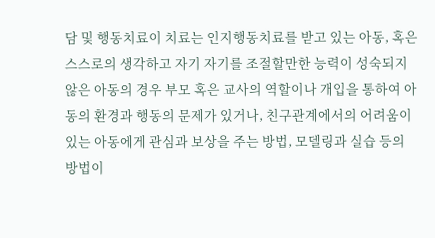담 및 행동치료이 치료는 인지행동치료를 받고 있는 아동, 혹은 스스로의 생각하고 자기 자기를 조절할만한 능력이 성숙되지 않은 아동의 경우 부모 혹은 교사의 역할이나 개입을 통하여 아동의 환경과 행동의 문제가 있거나, 친구관계에서의 어려움이 있는 아동에게 관심과 보상을 주는 방법, 모델링과 실습 등의 방법이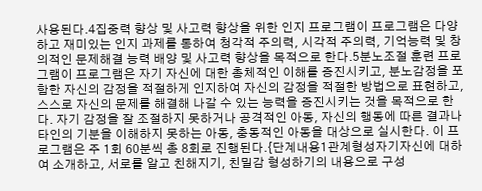사용된다.4집중력 향상 및 사고력 향상을 위한 인지 프로그램이 프로그램은 다양하고 재미있는 인지 과제를 통하여 청각적 주의력, 시각적 주의력, 기억능력 및 창의적인 문제해결 능력 배양 및 사고력 향상을 목적으로 한다.5분노조절 훈련 프로그램이 프로그램은 자기 자신에 대한 총체적인 이해를 증진시키고, 분노감정을 포함한 자신의 감정을 적절하게 인지하여 자신의 감정을 적절한 방법으로 표현하고, 스스로 자신의 문제를 해결해 나갈 수 있는 능력을 증진시키는 것을 목적으로 한다. 자기 감정을 잘 조절하지 못하거나 공격적인 아동, 자신의 행동에 따른 결과나 타인의 기분을 이해하지 못하는 아동, 충동적인 아동을 대상으로 실시한다. 이 프로그램은 주 1회 60분씩 총 8회로 진행된다.{단계내용1관계형성자기자신에 대하여 소개하고, 서로를 알고 친해지기, 친밀감 형성하기의 내용으로 구성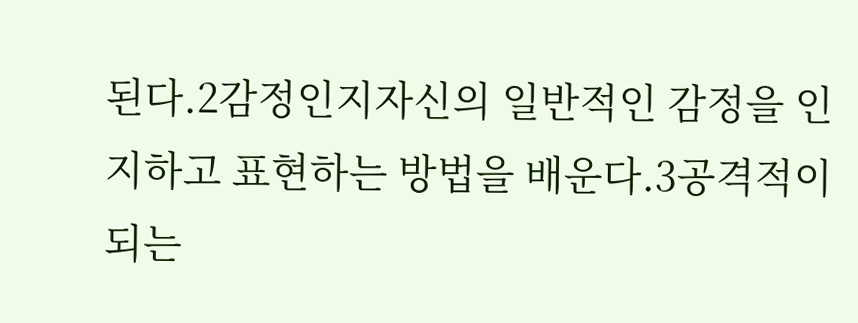된다.2감정인지자신의 일반적인 감정을 인지하고 표현하는 방법을 배운다.3공격적이 되는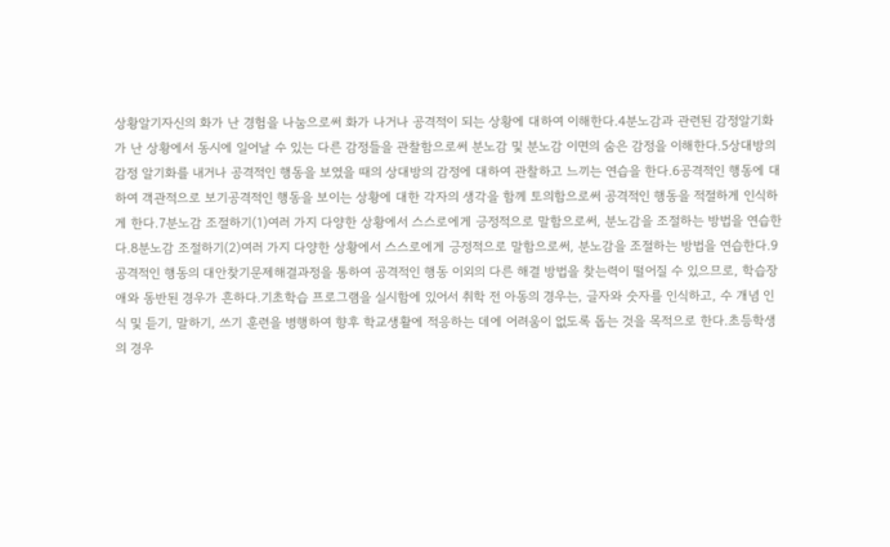상황알기자신의 화가 난 경험을 나눔으로써 화가 나거나 공격적이 되는 상황에 대하여 이해한다.4분노감과 관련된 감정알기화가 난 상황에서 동시에 일어날 수 있는 다른 감정들을 관찰함으로써 분노감 및 분노감 이면의 숨은 감정을 이해한다.5상대방의 감정 알기화를 내거나 공격적인 행동을 보였을 때의 상대방의 감정에 대하여 관찰하고 느끼는 연습을 한다.6공격적인 행동에 대하여 객관적으로 보기공격적인 행동을 보이는 상황에 대한 각자의 생각을 함께 토의함으로써 공격적인 행동을 적절하게 인식하게 한다.7분노감 조절하기(1)여러 가지 다양한 상황에서 스스로에게 긍정적으로 말함으로써, 분노감을 조절하는 방법을 연습한다.8분노감 조절하기(2)여러 가지 다양한 상황에서 스스로에게 긍정적으로 말함으로써, 분노감을 조절하는 방법을 연습한다.9공격적인 행동의 대안찾기문제해결과정을 통하여 공격적인 행동 이외의 다른 해결 방법을 찾는력이 떨어질 수 있으므로, 학습장애와 동반된 경우가 흔하다.기초학습 프로그램을 실시함에 있어서 취학 전 아동의 경우는, 글자와 숫자를 인식하고, 수 개념 인식 및 듣기, 말하기, 쓰기 훈련을 병행하여 향후 학교생활에 적응하는 데에 어려움이 없도록 돕는 것을 목적으로 한다.초등학생의 경우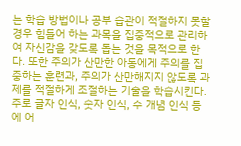는 학습 방법이나 공부 습관이 적절하지 못할 경우 힘들어 하는 과목을 집중적으로 관리하여 자신감을 갖도록 돕는 것을 목적으로 한다. 또한 주의가 산만한 아동에게 주의를 집중하는 훈련과, 주의가 산만해지지 않도록 과제를 적절하게 조절하는 기술을 학습시킨다.주로 글자 인식, 숫자 인식, 수 개념 인식 등에 어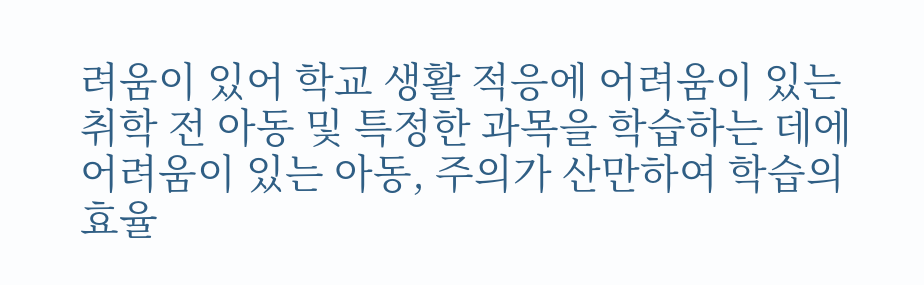려움이 있어 학교 생활 적응에 어려움이 있는 취학 전 아동 및 특정한 과목을 학습하는 데에 어려움이 있는 아동, 주의가 산만하여 학습의 효율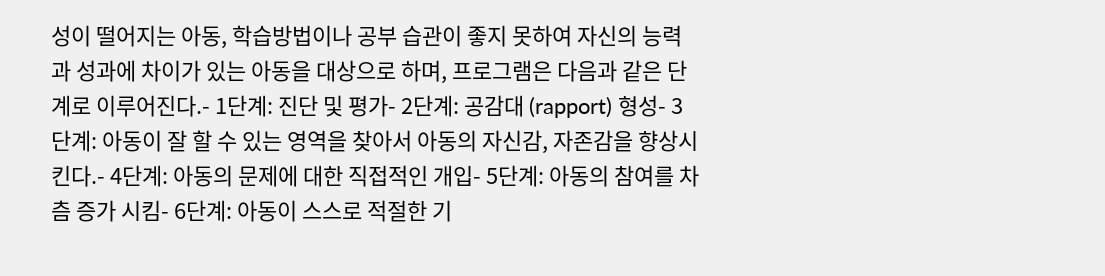성이 떨어지는 아동, 학습방법이나 공부 습관이 좋지 못하여 자신의 능력과 성과에 차이가 있는 아동을 대상으로 하며, 프로그램은 다음과 같은 단계로 이루어진다.- 1단계: 진단 및 평가- 2단계: 공감대 (rapport) 형성- 3단계: 아동이 잘 할 수 있는 영역을 찾아서 아동의 자신감, 자존감을 향상시킨다.- 4단계: 아동의 문제에 대한 직접적인 개입- 5단계: 아동의 참여를 차츰 증가 시킴- 6단계: 아동이 스스로 적절한 기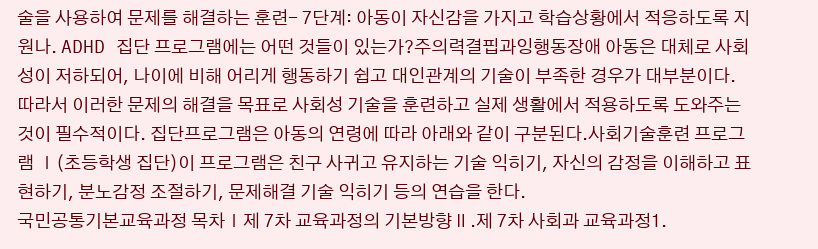술을 사용하여 문제를 해결하는 훈련- 7단계: 아동이 자신감을 가지고 학습상황에서 적응하도록 지원나. ADHD 집단 프로그램에는 어떤 것들이 있는가?주의력결핍과잉행동장애 아동은 대체로 사회성이 저하되어, 나이에 비해 어리게 행동하기 쉽고 대인관계의 기술이 부족한 경우가 대부분이다. 따라서 이러한 문제의 해결을 목표로 사회성 기술을 훈련하고 실제 생활에서 적용하도록 도와주는 것이 필수적이다. 집단프로그램은 아동의 연령에 따라 아래와 같이 구분된다.사회기술훈련 프로그램 Ⅰ(초등학생 집단)이 프로그램은 친구 사귀고 유지하는 기술 익히기, 자신의 감정을 이해하고 표현하기, 분노감정 조절하기, 문제해결 기술 익히기 등의 연습을 한다.
국민공통기본교육과정 목차Ⅰ제 7차 교육과정의 기본방향Ⅱ.제 7차 사회과 교육과정1.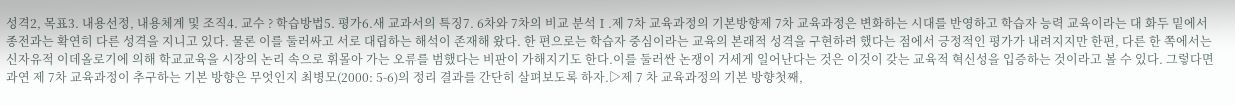성격2, 목표3. 내용선정, 내용체계 및 조직4. 교수 ? 학습방법5. 평가6.새 교과서의 특징7. 6차와 7차의 비교 분석Ⅰ.제 7차 교육과정의 기본방향제 7차 교육과정은 변화하는 시대를 반영하고 학습자 능력 교육이라는 대 화두 밑에서 종전과는 확연히 다른 성격을 지니고 있다. 물론 이를 둘러싸고 서로 대립하는 해석이 존재해 왔다. 한 편으로는 학습자 중심이라는 교육의 본래적 성격을 구현하려 했다는 점에서 긍정적인 평가가 내려지지만 한편, 다른 한 쪽에서는 신자유적 이데올로기에 의해 학교교육을 시장의 논리 속으로 휘몰아 가는 오류를 범했다는 비판이 가해지기도 한다.이를 둘러싼 논쟁이 거세게 일어난다는 것은 이것이 갖는 교육적 혁신성을 입증하는 것이라고 볼 수 있다. 그렇다면 과연 제 7차 교육과정이 추구하는 기본 방향은 무엇인지 최병모(2000: 5-6)의 정리 결과를 간단히 살펴보도록 하자.▷제 7 차 교육과정의 기본 방향첫째,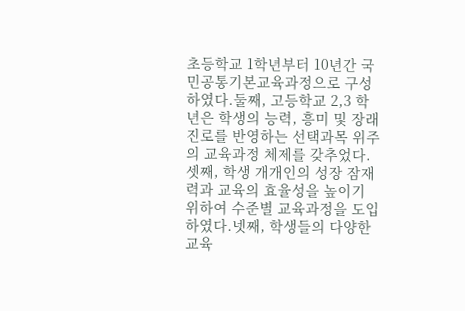초등학교 1학년부터 10년간 국민공통기본교육과정으로 구성하였다.둘째, 고등학교 2,3 학년은 학생의 능력, 흥미 및 장래 진로를 반영하는 선택과목 위주의 교육과정 체제를 갖추었다.셋째, 학생 개개인의 성장 잠재력과 교육의 효율성을 높이기 위하여 수준별 교육과정을 도입하였다.넷째, 학생들의 다양한 교육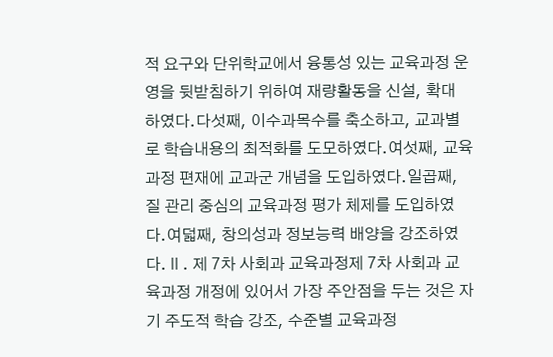적 요구와 단위학교에서 융통성 있는 교육과정 운영을 뒷받침하기 위하여 재량활동을 신설, 확대 하였다.다섯째, 이수과목수를 축소하고, 교과별로 학습내용의 최적화를 도모하였다.여섯째, 교육과정 편재에 교과군 개념을 도입하였다.일곱째, 질 관리 중심의 교육과정 평가 체제를 도입하였다.여덟째, 창의성과 정보능력 배양을 강조하였다.Ⅱ. 제 7차 사회과 교육과정제 7차 사회과 교육과정 개정에 있어서 가장 주안점을 두는 것은 자기 주도적 학습 강조, 수준별 교육과정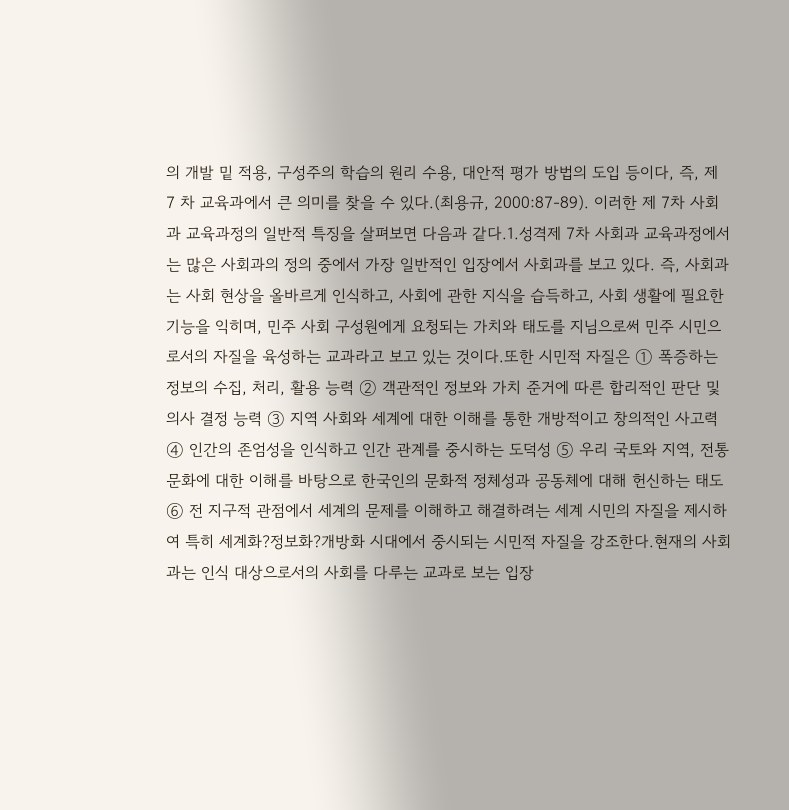의 개발 밑 적용, 구성주의 학습의 원리 수용, 대안적 평가 방법의 도입 등이다, 즉, 제 7 차 교육과에서 큰 의미를 찾을 수 있다.(최용규, 2000:87-89). 이러한 제 7차 사회과 교육과정의 일반적 특징을 살펴보면 다음과 같다.1.성격제 7차 사회과 교육과정에서는 많은 사회과의 정의 중에서 가장 일반적인 입장에서 사회과를 보고 있다. 즉, 사회과는 사회 현상을 올바르게 인식하고, 사회에 관한 지식을 습득하고, 사회 생활에 필요한 기능을 익히며, 민주 사회 구성원에게 요청되는 가치와 태도를 지님으로써 민주 시민으로서의 자질을 육성하는 교과라고 보고 있는 것이다.또한 시민적 자질은 ① 폭증하는 정보의 수집, 처리, 활용 능력 ② 객관적인 정보와 가치 준거에 따른 합리적인 판단 및 의사 결정 능력 ③ 지역 사회와 세계에 대한 이해를 통한 개방적이고 창의적인 사고력 ④ 인간의 존엄성을 인식하고 인간 관계를 중시하는 도덕성 ⑤ 우리 국토와 지역, 전통 문화에 대한 이해를 바탕으로 한국인의 문화적 정체성과 공동체에 대해 헌신하는 태도 ⑥ 전 지구적 관점에서 세계의 문제를 이해하고 해결하려는 세계 시민의 자질을 제시하여 특히 세계화?정보화?개방화 시대에서 중시되는 시민적 자질을 강조한다.현재의 사회과는 인식 대상으로서의 사회를 다루는 교과로 보는 입장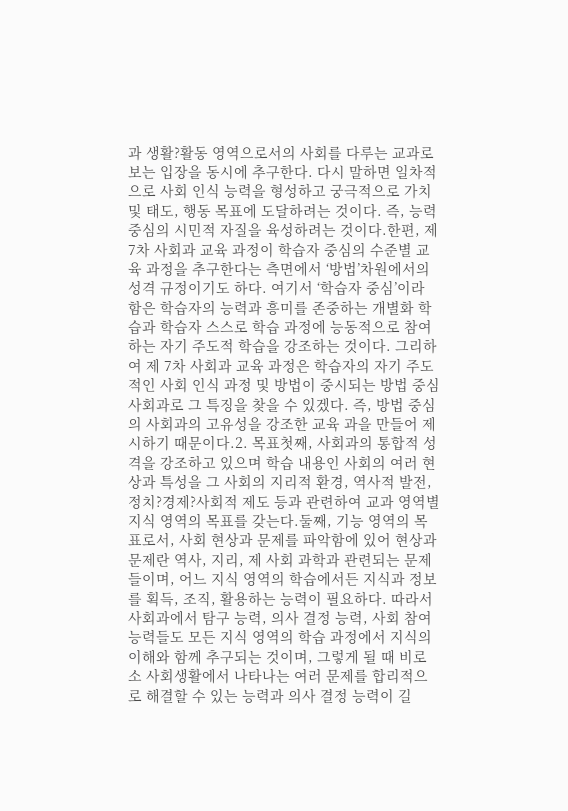과 생활?활동 영역으로서의 사회를 다루는 교과로 보는 입장을 동시에 추구한다. 다시 말하면 일차적으로 사회 인식 능력을 형성하고 궁극적으로 가치 및 태도, 행동 목표에 도달하려는 것이다. 즉, 능력 중심의 시민적 자질을 육성하려는 것이다.한편, 제 7차 사회과 교육 과정이 학습자 중심의 수준별 교육 과정을 추구한다는 측면에서 ‘방법’차원에서의 성격 규정이기도 하다. 여기서 ‘학습자 중심’이라 함은 학습자의 능력과 흥미를 존중하는 개별화 학습과 학습자 스스로 학습 과정에 능동적으로 참여하는 자기 주도적 학습을 강조하는 것이다. 그리하여 제 7차 사회과 교육 과정은 학습자의 자기 주도적인 사회 인식 과정 및 방법이 중시되는 방법 중심 사회과로 그 특징을 찾을 수 있겠다. 즉, 방법 중심의 사회과의 고유성을 강조한 교육 과을 만들어 제시하기 때문이다.2. 목표첫째, 사회과의 통합적 성격을 강조하고 있으며 학습 내용인 사회의 여러 현상과 특성을 그 사회의 지리적 환경, 역사적 발전, 정치?경제?사회적 제도 등과 관련하여 교과 영역별 지식 영역의 목표를 갖는다.둘째, 기능 영역의 목표로서, 사회 현상과 문제를 파악함에 있어 현상과 문제란 역사, 지리, 제 사회 과학과 관련되는 문제들이며, 어느 지식 영역의 학습에서든 지식과 정보를 획득, 조직, 활용하는 능력이 필요하다. 따라서 사회과에서 탐구 능력, 의사 결정 능력, 사회 참여 능력들도 모든 지식 영역의 학습 과정에서 지식의 이해와 함께 추구되는 것이며, 그렇게 될 때 비로소 사회생활에서 나타나는 여러 문제를 합리적으로 해결할 수 있는 능력과 의사 결정 능력이 길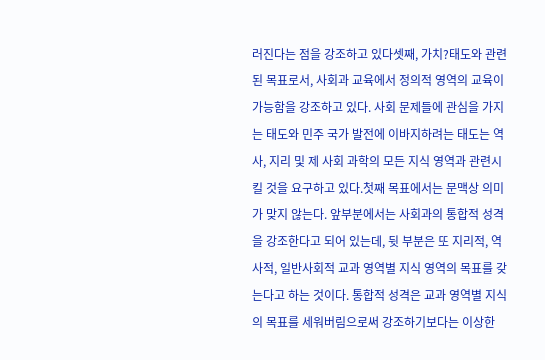러진다는 점을 강조하고 있다셋째, 가치?태도와 관련된 목표로서, 사회과 교육에서 정의적 영역의 교육이 가능함을 강조하고 있다. 사회 문제들에 관심을 가지는 태도와 민주 국가 발전에 이바지하려는 태도는 역사, 지리 및 제 사회 과학의 모든 지식 영역과 관련시킬 것을 요구하고 있다.첫째 목표에서는 문맥상 의미가 맞지 않는다. 앞부분에서는 사회과의 통합적 성격을 강조한다고 되어 있는데, 뒷 부분은 또 지리적, 역사적, 일반사회적 교과 영역별 지식 영역의 목표를 갖는다고 하는 것이다. 통합적 성격은 교과 영역별 지식의 목표를 세워버림으로써 강조하기보다는 이상한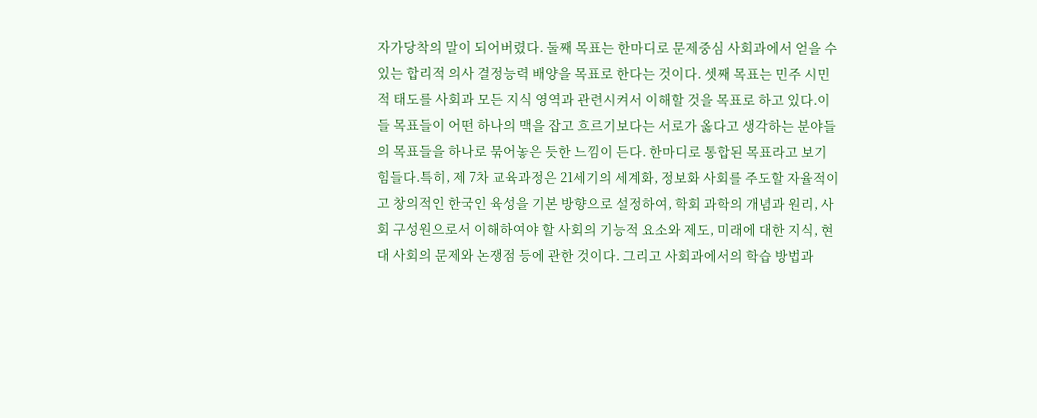자가당착의 말이 되어버렸다. 둘째 목표는 한마디로 문제중심 사회과에서 얻을 수 있는 합리적 의사 결정능력 배양을 목표로 한다는 것이다. 셋째 목표는 민주 시민적 태도를 사회과 모든 지식 영역과 관련시켜서 이해할 것을 목표로 하고 있다.이들 목표들이 어떤 하나의 맥을 잡고 흐르기보다는 서로가 옳다고 생각하는 분야들의 목표들을 하나로 묶어놓은 듯한 느낌이 든다. 한마디로 통합된 목표라고 보기 힘들다.특히, 제 7차 교육과정은 21세기의 세계화, 정보화 사회를 주도할 자율적이고 창의적인 한국인 육성을 기본 방향으로 설정하여, 학회 과학의 개념과 원리, 사회 구성원으로서 이해하여야 할 사회의 기능적 요소와 제도, 미래에 대한 지식, 현대 사회의 문제와 논쟁점 등에 관한 것이다. 그리고 사회과에서의 학습 방법과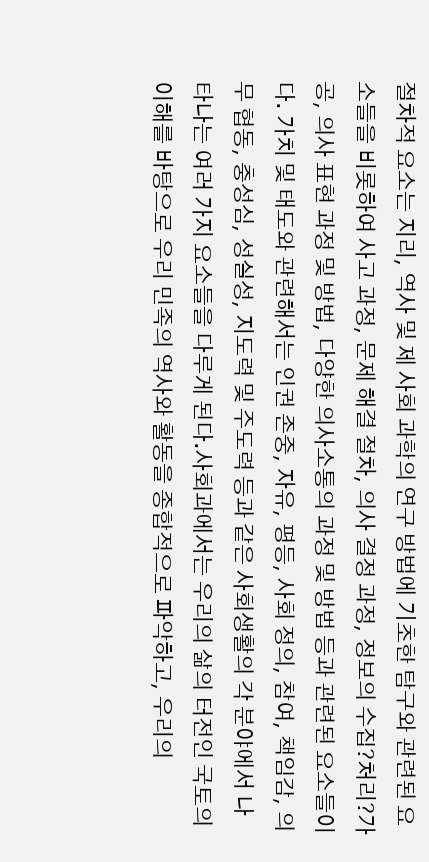절차적 요소는 지리, 역사 및 제 사회 과학의 연구 방법에 기초한 탐구와 관련된 요소들을 비롯하여 사고 과정, 문제 해결 절차, 의사 결정 과정, 정보의 수집?처리?가공, 의사 표현 과정 및 방법, 다양한 의사소통의 과정 및 방법 등과 관련된 요소들이다. 가치 및 태도와 관련해서는 인권 존중, 자유, 평등, 사회 정의, 참여, 책임감, 의무 협동, 충성심, 성실성, 지도력 및 주도력 등과 같은 사회생활의 각 분야에서 나타나는 여러 가지 요소들을 다루게 된다.사회과에서는 우리의 삶의 터전인 국토의 이해를 바탕으로 우리 민족의 역사와 활동을 종합적으로 파악하고, 우리의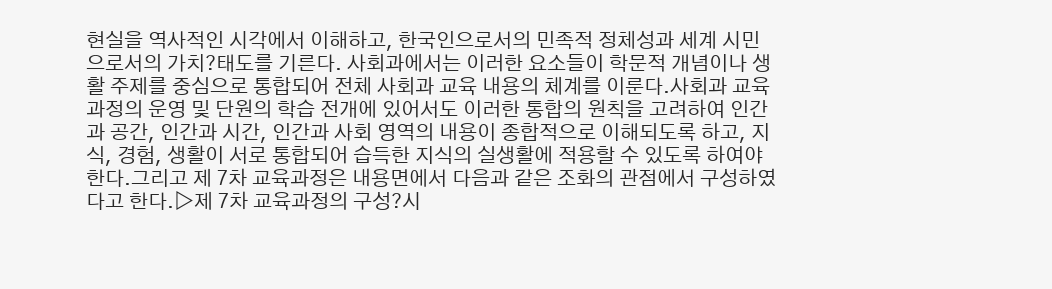현실을 역사적인 시각에서 이해하고, 한국인으로서의 민족적 정체성과 세계 시민으로서의 가치?태도를 기른다. 사회과에서는 이러한 요소들이 학문적 개념이나 생활 주제를 중심으로 통합되어 전체 사회과 교육 내용의 체계를 이룬다.사회과 교육 과정의 운영 및 단원의 학습 전개에 있어서도 이러한 통합의 원칙을 고려하여 인간 과 공간, 인간과 시간, 인간과 사회 영역의 내용이 종합적으로 이해되도록 하고, 지식, 경험, 생활이 서로 통합되어 습득한 지식의 실생활에 적용할 수 있도록 하여야 한다.그리고 제 7차 교육과정은 내용면에서 다음과 같은 조화의 관점에서 구성하였다고 한다.▷제 7차 교육과정의 구성?시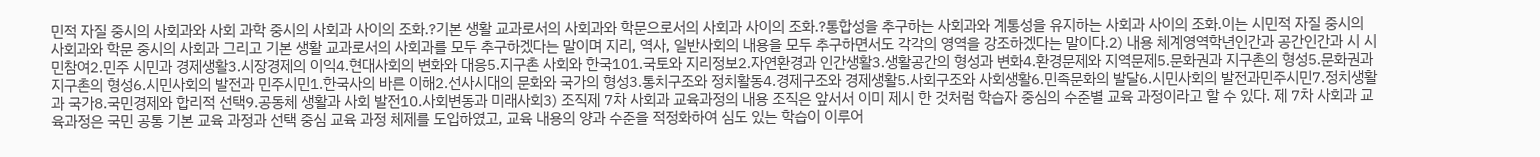민적 자질 중시의 사회과와 사회 과학 중시의 사회과 사이의 조화.?기본 생활 교과로서의 사회과와 학문으로서의 사회과 사이의 조화.?통합성을 추구하는 사회과와 계통성을 유지하는 사회과 사이의 조화.이는 시민적 자질 중시의 사회과와 학문 중시의 사회과 그리고 기본 생활 교과로서의 사회과를 모두 추구하겠다는 말이며 지리, 역사, 일반사회의 내용을 모두 추구하면서도 각각의 영역을 강조하겠다는 말이다.2) 내용 체계영역학년인간과 공간인간과 시 시민참여2.민주 시민과 경제생활3.시장경제의 이익4.현대사회의 변화와 대응5.지구촌 사회와 한국101.국토와 지리정보2.자연환경과 인간생활3.생활공간의 형성과 변화4.환경문제와 지역문제5.문화권과 지구촌의 형성5.문화권과 지구촌의 형성6.시민사회의 발전과 민주시민1.한국사의 바른 이해2.선사시대의 문화와 국가의 형성3.통치구조와 정치활동4.경제구조와 경제생활5.사회구조와 사회생활6.민족문화의 발달6.시민사회의 발전과민주시민7.정치생활과 국가8.국민경제와 합리적 선택9.공동체 생활과 사회 발전10.사회변동과 미래사회3) 조직제 7차 사회과 교육과정의 내용 조직은 앞서서 이미 제시 한 것처럼 학습자 중심의 수준별 교육 과정이라고 할 수 있다. 제 7차 사회과 교육과정은 국민 공통 기본 교육 과정과 선택 중심 교육 과정 체제를 도입하였고, 교육 내용의 양과 수준을 적정화하여 심도 있는 학습이 이루어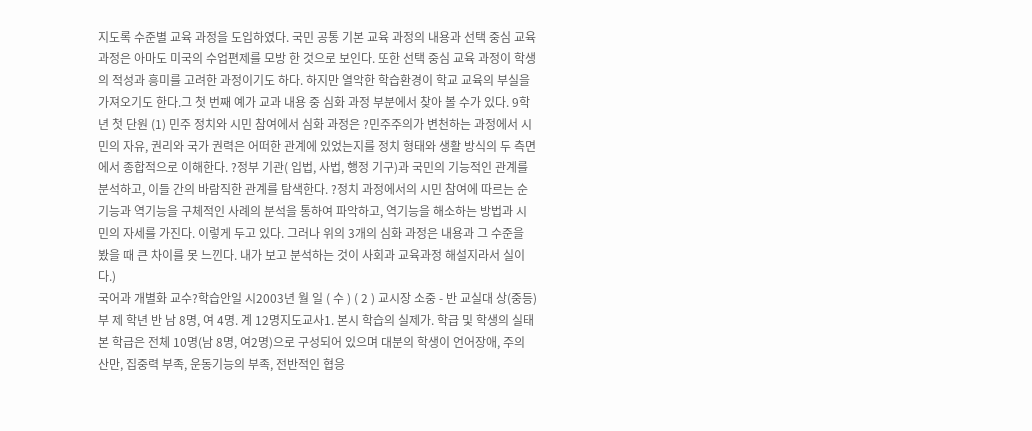지도록 수준별 교육 과정을 도입하였다. 국민 공통 기본 교육 과정의 내용과 선택 중심 교육 과정은 아마도 미국의 수업편제를 모방 한 것으로 보인다. 또한 선택 중심 교육 과정이 학생의 적성과 흥미를 고려한 과정이기도 하다. 하지만 열악한 학습환경이 학교 교육의 부실을 가져오기도 한다.그 첫 번째 예가 교과 내용 중 심화 과정 부분에서 찾아 볼 수가 있다. 9학년 첫 단원 (1) 민주 정치와 시민 참여에서 심화 과정은 ?민주주의가 변천하는 과정에서 시민의 자유, 권리와 국가 권력은 어떠한 관계에 있었는지를 정치 형태와 생활 방식의 두 측면에서 종합적으로 이해한다. ?정부 기관( 입법, 사법, 행정 기구)과 국민의 기능적인 관계를 분석하고, 이들 간의 바람직한 관계를 탐색한다. ?정치 과정에서의 시민 참여에 따르는 순기능과 역기능을 구체적인 사례의 분석을 통하여 파악하고, 역기능을 해소하는 방법과 시민의 자세를 가진다. 이렇게 두고 있다. 그러나 위의 3개의 심화 과정은 내용과 그 수준을 봤을 때 큰 차이를 못 느낀다. 내가 보고 분석하는 것이 사회과 교육과정 해설지라서 실이다.)
국어과 개별화 교수?학습안일 시2003년 월 일 ( 수 ) ( 2 ) 교시장 소중 - 반 교실대 상(중등)부 제 학년 반 남 8명, 여 4명. 계 12명지도교사1. 본시 학습의 실제가. 학급 및 학생의 실태본 학급은 전체 10명(남 8명, 여2명)으로 구성되어 있으며 대분의 학생이 언어장애, 주의 산만, 집중력 부족, 운동기능의 부족, 전반적인 협응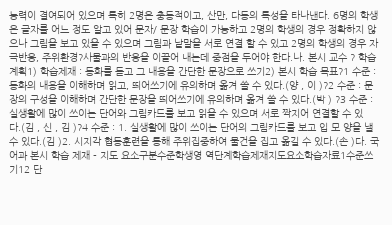능력이 결여되어 있으며 특히 2명은 충동적이고, 산만, 다동의 특성을 타나낸다. 6명의 학생은 글자를 어느 정도 알고 있어 문자/ 문장 학습이 가능하고 2명의 학생의 경우 정확하지 않으나 그림을 보고 있을 수 있으며 그림과 낱말을 서로 연결 할 수 있고 2명의 학생의 경우 자극반응, 주위환경?사물과의 반응을 이끌어 내는데 중점을 두어야 한다.나. 본시 교수 ? 학습 계획1) 학습제재 : 동화를 듣고 그 내용을 간단한 문장으로 쓰기2) 본시 학습 목표?1 수준 : 동화의 내용을 이해하며 읽고, 띄어쓰기에 유의하며 옮겨 쓸 수 있다.(양 , 이 )?2 수준 : 문장의 구성을 이해하며 간단한 문장을 띄어쓰기에 유의하며 옮겨 쓸 수 있다.(박 ) ?3 수준 : 실생활에 많이 쓰이는 단어와 그림카드를 보고 읽을 수 있으며 서로 짝지어 연결할 수 있다.(김 , 신 , 김 )?4 수준 : 1. 실생활에 많이 쓰이는 단어의 그림카드를 보고 입 모 양을 낼 수 있다.(김 )2. 시지각 협동훈련을 통해 주위집중하여 물건을 집고 옮길 수 있다.(손 )다. 국어과 본시 학습 제재 - 지도 요소구분수준학생영 역단계학습제재지도요소학습자료1수준쓰기12 단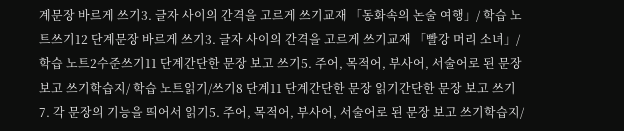계문장 바르게 쓰기3. 글자 사이의 간격을 고르게 쓰기교재 「동화속의 논술 여행」/ 학습 노트쓰기12 단계문장 바르게 쓰기3. 글자 사이의 간격을 고르게 쓰기교재 「빨강 머리 소녀」/ 학습 노트2수준쓰기11 단계간단한 문장 보고 쓰기5. 주어, 목적어, 부사어, 서술어로 된 문장 보고 쓰기학습지/ 학습 노트읽기/쓰기8 단계11 단계간단한 문장 읽기간단한 문장 보고 쓰기7. 각 문장의 기능을 띄어서 읽기5. 주어, 목적어, 부사어, 서술어로 된 문장 보고 쓰기학습지/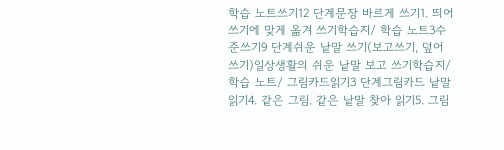학습 노트쓰기12 단계문장 바르게 쓰기1. 띄어쓰기에 맞게 옮겨 쓰기학습지/ 학습 노트3수준쓰기9 단계쉬운 낱말 쓰기(보고쓰기, 덮어 쓰기)일상생활의 쉬운 낱말 보고 쓰기학습지/ 학습 노트/ 그림카드읽기3 단계그림카드 낱말 읽기4. 같은 그림. 같은 낱말 찾아 읽기5. 그림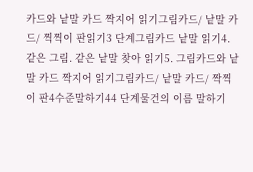카드와 낱말 카드 짝지어 읽기그림카드/ 낱말 카드/ 찍찍이 판읽기3 단계그림카드 낱말 읽기4. 같은 그림. 같은 낱말 찾아 읽기5. 그림카드와 낱말 카드 짝지어 읽기그림카드/ 낱말 카드/ 짝찍이 판4수준말하기44 단계물건의 이름 말하기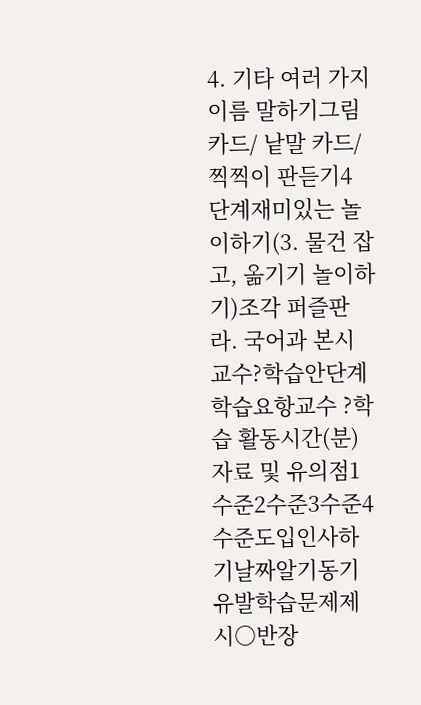4. 기타 여러 가지 이름 말하기그림카드/ 낱말 카드/ 찍찍이 판듣기4 단계재미있는 놀이하기(3. 물건 잡고, 옮기기 놀이하기)조각 퍼즐판라. 국어과 본시 교수?학습안단계학습요항교수 ?학습 활동시간(분)자료 및 유의점1수준2수준3수준4수준도입인사하기날짜알기동기유발학습문제제시○반장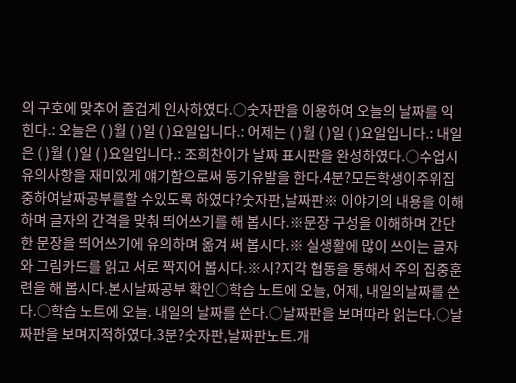의 구호에 맞추어 즐겁게 인사하였다.○숫자판을 이용하여 오늘의 날짜를 익힌다.: 오늘은 ( )월 ( )일 ( )요일입니다.: 어제는 ( )월 ( )일 ( )요일입니다.: 내일은 ( )월 ( )일 ( )요일입니다.: 조희찬이가 날짜 표시판을 완성하였다.○수업시 유의사항을 재미있게 얘기함으로써 동기유발을 한다.4분?모든학생이주위집중하여날짜공부를할 수있도록 하였다?숫자판,날짜판※ 이야기의 내용을 이해하며 글자의 간격을 맞춰 띄어쓰기를 해 봅시다.※문장 구성을 이해하며 간단한 문장을 띄어쓰기에 유의하며 옮겨 써 봅시다.※ 실생활에 많이 쓰이는 글자와 그림카드를 읽고 서로 짝지어 봅시다.※시?지각 협동을 통해서 주의 집중훈련을 해 봅시다.본시날짜공부 확인○학습 노트에 오늘, 어제, 내일의날짜를 쓴다.○학습 노트에 오늘. 내일의 날짜를 쓴다.○날짜판을 보며따라 읽는다.○날짜판을 보며지적하였다.3분?숫자판,날짜판노트.개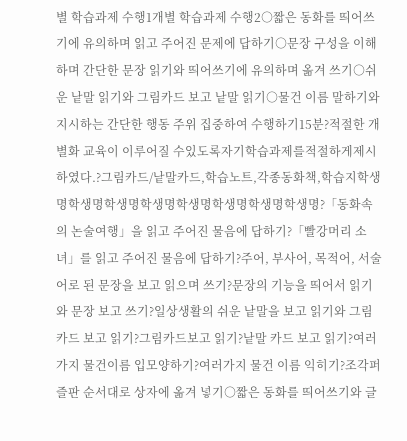별 학습과제 수행1개별 학습과제 수행2○짧은 동화를 띄어쓰기에 유의하며 읽고 주어진 문제에 답하기○문장 구성을 이해하며 간단한 문장 읽기와 띄어쓰기에 유의하며 옮겨 쓰기○쉬운 낱말 읽기와 그림카드 보고 낱말 읽기○물건 이름 말하기와 지시하는 간단한 행동 주위 집중하여 수행하기15분?적절한 개별화 교육이 이루어질 수있도록자기학습과제를적절하게제시하였다.?그림카드/낱말카드,학습노트,각종동화책,학습지학생명학생명학생명학생명학생명학생명학생명학생명?「동화속의 논술여행」을 읽고 주어진 물음에 답하기?「빨강머리 소녀」를 읽고 주어진 물음에 답하기?주어, 부사어, 목적어, 서술어로 된 문장을 보고 읽으며 쓰기?문장의 기능을 띄어서 읽기와 문장 보고 쓰기?일상생활의 쉬운 낱말을 보고 읽기와 그림카드 보고 읽기?그림카드보고 읽기?낱말 카드 보고 읽기?여러가지 물건이름 입모양하기?여러가지 물건 이름 익히기?조각퍼즐판 순서대로 상자에 옮겨 넣기○짧은 동화를 띄어쓰기와 글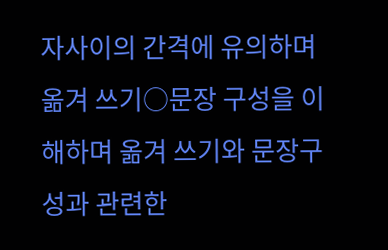자사이의 간격에 유의하며 옮겨 쓰기○문장 구성을 이해하며 옮겨 쓰기와 문장구성과 관련한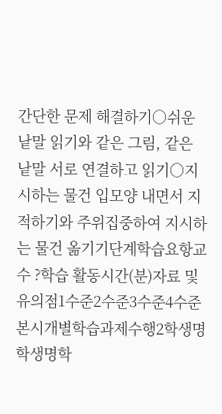간단한 문제 해결하기○쉬운 낱말 읽기와 같은 그림, 같은 낱말 서로 연결하고 읽기○지시하는 물건 입모양 내면서 지적하기와 주위집중하여 지시하는 물건 옮기기단계학습요항교수 ?학습 활동시간(분)자료 및 유의점1수준2수준3수준4수준본시개별학습과제수행2학생명학생명학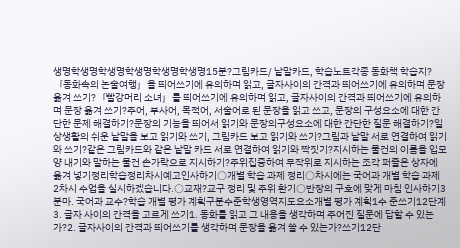생명학생명학생명학생명학생명학생명15분?그림카드/ 낱말카드, 학습노트각종 동화책 학습지?「동화속의 논술여행」을 띄어쓰기에 유의하며 읽고, 글자사이의 간격과 띄어쓰기에 유의하며 문장 옮겨 쓰기?「빨강머리 소녀」를 띄어쓰기에 유의하며 읽고, 글자사이의 간격과 띄어쓰기에 유의하며 문장 옮겨 쓰기?주어, 부사어, 목적어, 서술어로 된 문장을 읽고 쓰고, 문장의 구성요소에 대한 간단한 문제 해결하기?문장의 기능을 띄어서 읽기와 문장의구성요소에 대한 간단한 질문 해결하기?일상생활의 쉬운 낱말을 보고 읽기와 쓰기, 그림카드 보고 읽기와 쓰기?그림과 낱말 서로 연결하여 읽기와 쓰기?같은 그림카드와 같은 낱말 카드 서로 연결하여 읽기와 짝짓기?지시하는 물건의 이름을 입모양 내기와 말하는 물건 손가락으로 지시하기?주위집중하여 무작위로 지시하는 조각 퍼즐은 상자에 옮겨 넣기정리학습정리차시예고인사하기○개별 학습 과제 정리○차시에는 국어과 개별 학습 과제 2차시 수업을 실시하겠습니다.○교재?교구 정리 및 주위 환기○반장의 구호에 맞게 마침 인사하기3분마. 국어과 교수?학습 개별 평가 계획구분수준학생영역지도요소개별 평가 계획1수 준쓰기12단계3. 글자 사이의 간격을 고르게 쓰기1. 동화를 읽고 그 내용을 생각하며 주어진 질문에 답할 수 있는가?2. 글자사이의 간격과 띄어쓰기를 생각하며 문장을 옮겨 쓸 수 있는가?쓰기12단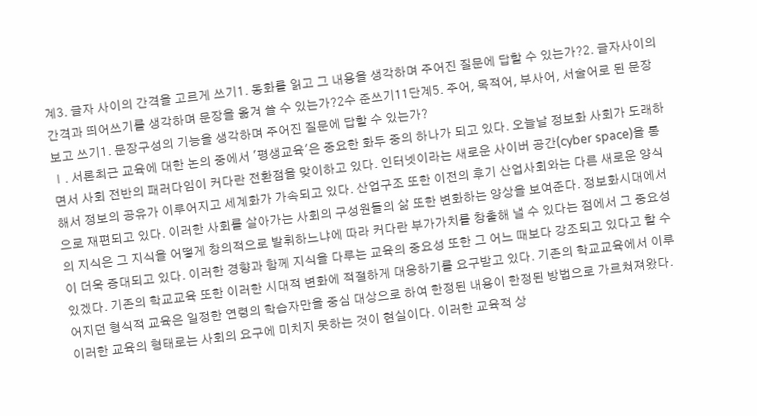계3. 글자 사이의 간격을 고르게 쓰기1. 동화를 읽고 그 내용을 생각하며 주어진 질문에 답할 수 있는가?2. 글자사이의 간격과 띄어쓰기를 생각하며 문장을 옮겨 쓸 수 있는가?2수 준쓰기11단계5. 주어, 목적어, 부사어, 서술어로 된 문장 보고 쓰기1. 문장구성의 기능을 생각하며 주어진 질문에 답할 수 있는가?
Ⅰ. 서론최근 교육에 대한 논의 중에서 '평생교육'은 중요한 화두 중의 하나가 되고 있다. 오늘날 정보화 사회가 도래하면서 사회 전반의 패러다임이 커다란 전환점을 맞이하고 있다. 인터넷이라는 새로운 사이버 공간(cyber space)을 통해서 정보의 공유가 이루어지고 세계화가 가속되고 있다. 산업구조 또한 이전의 후기 산업사회와는 다른 새로운 양식으로 재편되고 있다. 이러한 사회를 살아가는 사회의 구성원들의 삶 또한 변화하는 양상을 보여준다. 정보화시대에서의 지식은 그 지식을 어떻게 창의적으로 발휘하느냐에 따라 커다란 부가가치를 창출해 낼 수 있다는 점에서 그 중요성이 더욱 증대되고 있다. 이러한 경향과 함께 지식을 다루는 교육의 중요성 또한 그 어느 때보다 강조되고 있다고 할 수 있겠다. 기존의 학교교육 또한 이러한 시대적 변화에 적절하게 대응하기를 요구받고 있다. 기존의 학교교육에서 이루어지던 형식적 교육은 일정한 연령의 학습자만을 중심 대상으로 하여 한정된 내용이 한정된 방법으로 가르쳐져왔다. 이러한 교육의 형태로는 사회의 요구에 미치지 못하는 것이 현실이다. 이러한 교육적 상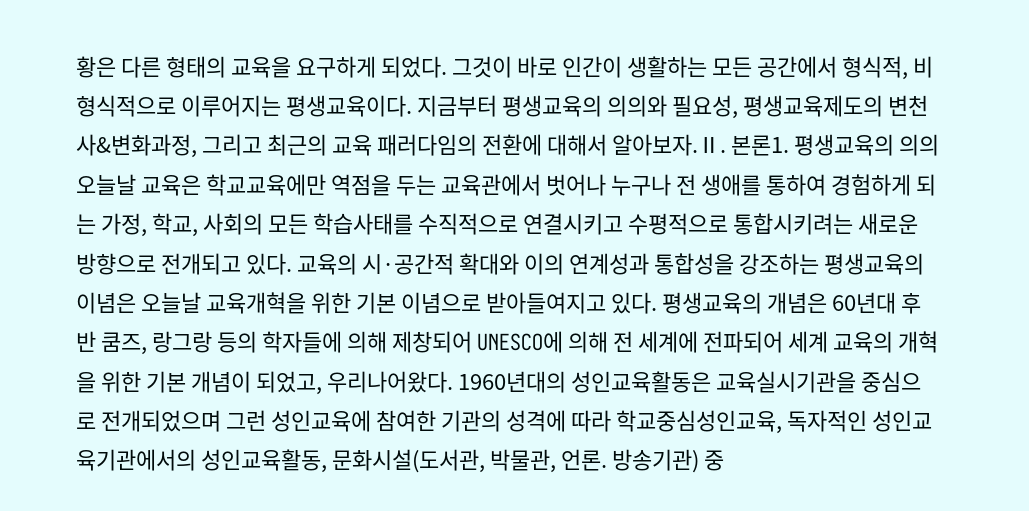황은 다른 형태의 교육을 요구하게 되었다. 그것이 바로 인간이 생활하는 모든 공간에서 형식적, 비형식적으로 이루어지는 평생교육이다. 지금부터 평생교육의 의의와 필요성, 평생교육제도의 변천사&변화과정, 그리고 최근의 교육 패러다임의 전환에 대해서 알아보자.Ⅱ. 본론1. 평생교육의 의의오늘날 교육은 학교교육에만 역점을 두는 교육관에서 벗어나 누구나 전 생애를 통하여 경험하게 되는 가정, 학교, 사회의 모든 학습사태를 수직적으로 연결시키고 수평적으로 통합시키려는 새로운 방향으로 전개되고 있다. 교육의 시·공간적 확대와 이의 연계성과 통합성을 강조하는 평생교육의 이념은 오늘날 교육개혁을 위한 기본 이념으로 받아들여지고 있다. 평생교육의 개념은 60년대 후반 쿰즈, 랑그랑 등의 학자들에 의해 제창되어 UNESCO에 의해 전 세계에 전파되어 세계 교육의 개혁을 위한 기본 개념이 되었고, 우리나어왔다. 1960년대의 성인교육활동은 교육실시기관을 중심으로 전개되었으며 그런 성인교육에 참여한 기관의 성격에 따라 학교중심성인교육, 독자적인 성인교육기관에서의 성인교육활동, 문화시설(도서관, 박물관, 언론. 방송기관) 중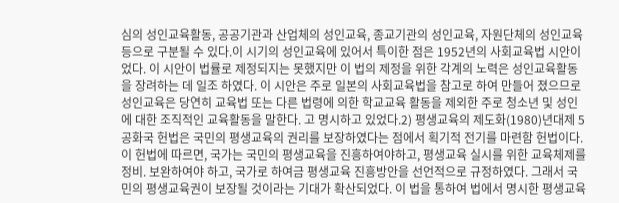심의 성인교육활동, 공공기관과 산업체의 성인교육, 종교기관의 성인교육, 자원단체의 성인교육 등으로 구분될 수 있다.이 시기의 성인교육에 있어서 특이한 점은 1952년의 사회교육법 시안이었다. 이 시안이 법률로 제정되지는 못했지만 이 법의 제정을 위한 각계의 노력은 성인교육활동을 장려하는 데 일조 하였다. 이 시안은 주로 일본의 사회교육법을 참고로 하여 만들어 졌으므로 성인교육은 당연히 교육법 또는 다른 법령에 의한 학교교육 활동을 제외한 주로 청소년 및 성인에 대한 조직적인 교육활동을 말한다. 고 명시하고 있었다.2) 평생교육의 제도화(1980)년대제 5공화국 헌법은 국민의 평생교육의 권리를 보장하였다는 점에서 획기적 전기를 마련함 헌법이다. 이 헌법에 따르면, 국가는 국민의 평생교육을 진흥하여야하고, 평생교육 실시를 위한 교육체제를 정비. 보완하여야 하고, 국가로 하여금 평생교육 진흥방안을 선언적으로 규정하였다. 그래서 국민의 평생교육권이 보장될 것이라는 기대가 확산되었다. 이 법을 통하여 법에서 명시한 평생교육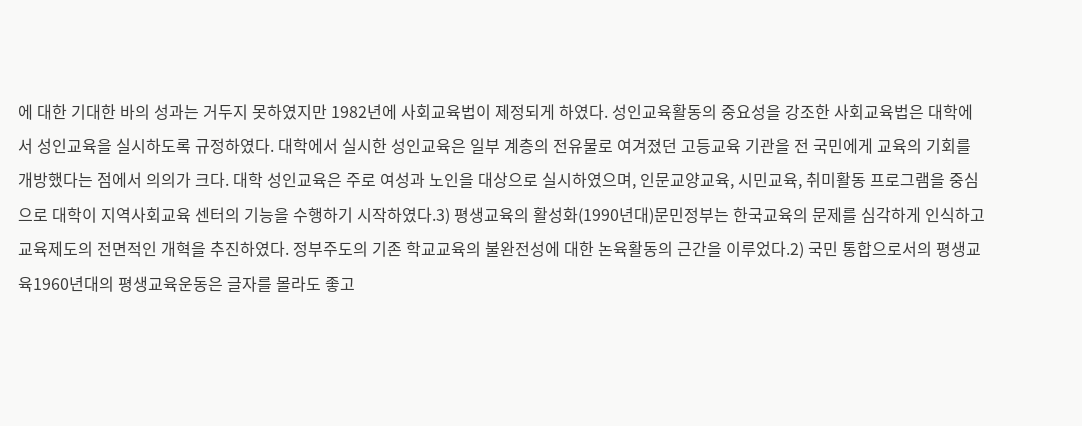에 대한 기대한 바의 성과는 거두지 못하였지만 1982년에 사회교육법이 제정되게 하였다. 성인교육활동의 중요성을 강조한 사회교육법은 대학에서 성인교육을 실시하도록 규정하였다. 대학에서 실시한 성인교육은 일부 계층의 전유물로 여겨졌던 고등교육 기관을 전 국민에게 교육의 기회를 개방했다는 점에서 의의가 크다. 대학 성인교육은 주로 여성과 노인을 대상으로 실시하였으며, 인문교양교육, 시민교육, 취미활동 프로그램을 중심으로 대학이 지역사회교육 센터의 기능을 수행하기 시작하였다.3) 평생교육의 활성화(1990년대)문민정부는 한국교육의 문제를 심각하게 인식하고 교육제도의 전면적인 개혁을 추진하였다. 정부주도의 기존 학교교육의 불완전성에 대한 논육활동의 근간을 이루었다.2) 국민 통합으로서의 평생교육1960년대의 평생교육운동은 글자를 몰라도 좋고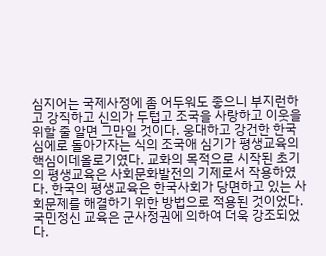심지어는 국제사정에 좀 어두워도 좋으니 부지런하고 강직하고 신의가 두텁고 조국을 사랑하고 이웃을 위할 줄 알면 그만일 것이다. 웅대하고 강건한 한국심에로 돌아가자는 식의 조국애 심기가 평생교육의 핵심이데올로기였다. 교화의 목적으로 시작된 초기의 평생교육은 사회문화발전의 기제로서 작용하였다. 한국의 평생교육은 한국사회가 당면하고 있는 사회문제를 해결하기 위한 방법으로 적용된 것이었다. 국민정신 교육은 군사정권에 의하여 더욱 강조되었다.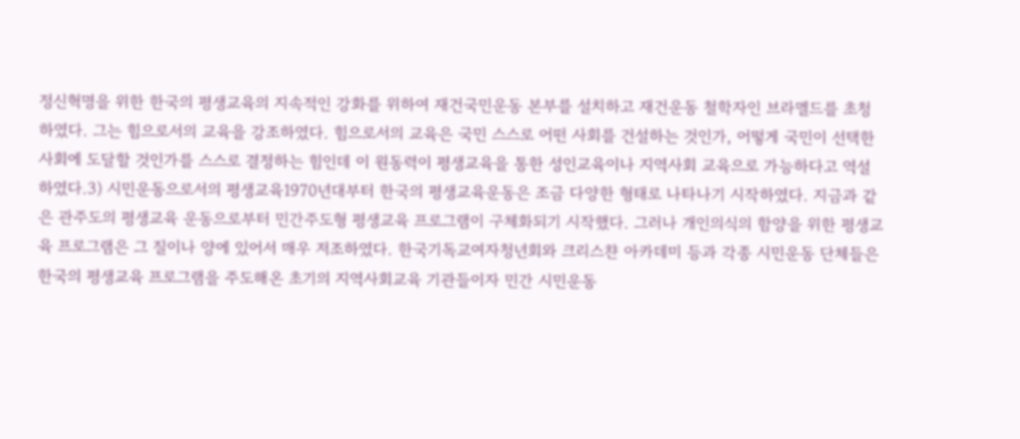정신혁명을 위한 한국의 평생교육의 지속적인 강화를 위하여 재건국민운동 본부를 설치하고 재건운동 철학자인 브라멜드를 초청하였다. 그는 힘으로서의 교육을 강조하였다. 힘으로서의 교육은 국민 스스로 어떤 사회를 건설하는 것인가, 어떻게 국민이 선택한 사회에 도달할 것인가를 스스로 결정하는 힘인데 이 원동력이 평생교육을 통한 성인교육이나 지역사회 교육으로 가능하다고 역설하였다.3) 시민운동으로서의 평생교육1970년대부터 한국의 평생교육운동은 조금 다양한 형태로 나타나기 시작하였다. 지금과 같은 관주도의 평생교육 운동으로부터 민간주도형 평생교육 프로그램이 구체화되기 시작했다. 그러나 개인의식의 함양을 위한 평생교육 프로그램은 그 질이나 양에 있어서 매우 저조하였다. 한국기독교여자청년회와 크리스챤 아카데미 등과 각종 시민운동 단체들은 한국의 평생교육 프로그램을 주도해온 초기의 지역사회교육 기관들이자 민간 시민운동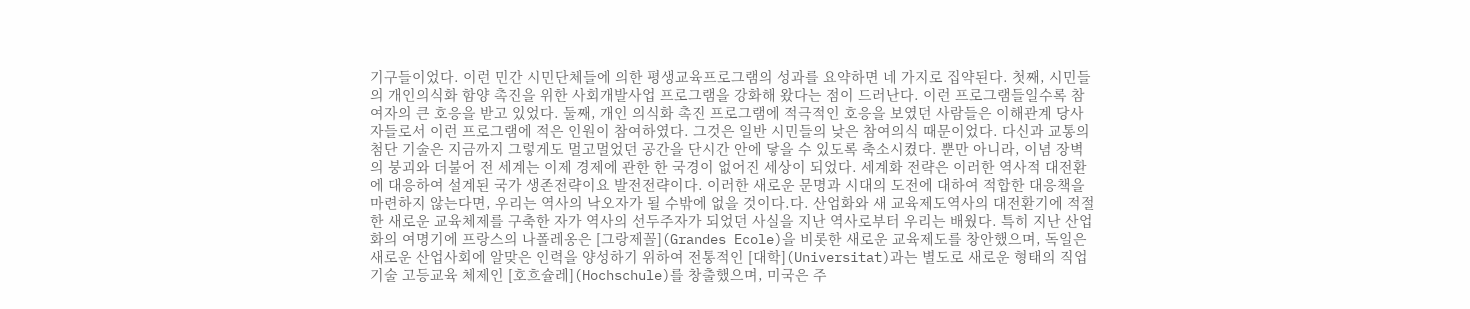기구들이었다. 이런 민간 시민단체들에 의한 평생교육프로그램의 성과를 요약하면 네 가지로 집약된다. 첫째, 시민들의 개인의식화 함양 촉진을 위한 사회개발사업 프로그램을 강화해 왔다는 점이 드러난다. 이런 프로그램들일수록 참여자의 큰 호응을 받고 있었다. 둘째, 개인 의식화 촉진 프로그램에 적극적인 호응을 보였던 사람들은 이해관계 당사자들로서 이런 프로그램에 적은 인원이 참여하였다. 그것은 일반 시민들의 낮은 참여의식 때문이었다. 다신과 교통의 첨단 기술은 지금까지 그렇게도 멀고멀었던 공간을 단시간 안에 닿을 수 있도록 축소시켰다. 뿐만 아니라, 이념 장벽의 붕괴와 더불어 전 세계는 이제 경제에 관한 한 국경이 없어진 세상이 되었다. 세계화 전략은 이러한 역사적 대전환에 대응하여 설계된 국가 생존전략이요 발전전략이다. 이러한 새로운 문명과 시대의 도전에 대하여 적합한 대응책을 마련하지 않는다면, 우리는 역사의 낙오자가 될 수밖에 없을 것이다.다. 산업화와 새 교육제도역사의 대전환기에 적절한 새로운 교육체제를 구축한 자가 역사의 선두주자가 되었던 사실을 지난 역사로부터 우리는 배웠다. 특히 지난 산업화의 여명기에 프랑스의 나폴레옹은 [그랑제꼴](Grandes Ecole)을 비롯한 새로운 교육제도를 창안했으며, 독일은 새로운 산업사회에 알맞은 인력을 양성하기 위하여 전통적인 [대학](Universitat)과는 별도로 새로운 형태의 직업 기술 고등교육 체제인 [호흐슐레](Hochschule)를 창출했으며, 미국은 주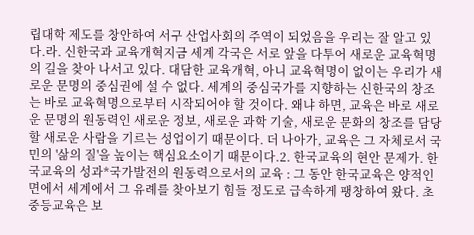립대학 제도를 창안하여 서구 산업사회의 주역이 되었음을 우리는 잘 알고 있다.라. 신한국과 교육개혁지금 세계 각국은 서로 앞을 다투어 새로운 교육혁명의 길을 찾아 나서고 있다. 대담한 교육개혁, 아니 교육혁명이 없이는 우리가 새로운 문명의 중심권에 설 수 없다. 세계의 중심국가를 지향하는 신한국의 창조는 바로 교육혁명으로부터 시작되어야 할 것이다. 왜냐 하면, 교육은 바로 새로운 문명의 원동력인 새로운 정보, 새로운 과학 기술, 새로운 문화의 창조를 담당할 새로운 사람을 기르는 성업이기 때문이다. 더 나아가, 교육은 그 자체로서 국민의 '삶의 질'을 높이는 핵심요소이기 때문이다.2. 한국교육의 현안 문제가. 한국교육의 성과*국가발전의 원동력으로서의 교육 : 그 동안 한국교육은 양적인 면에서 세계에서 그 유례를 찾아보기 힘들 정도로 급속하게 팽창하여 왔다. 초 중등교육은 보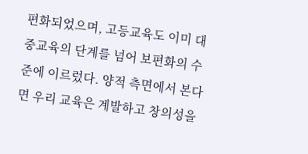편화되었으며, 고등교육도 이미 대중교육의 단계를 넘어 보편화의 수준에 이르렀다. 양적 측면에서 본다면 우리 교육은 계발하고 창의성을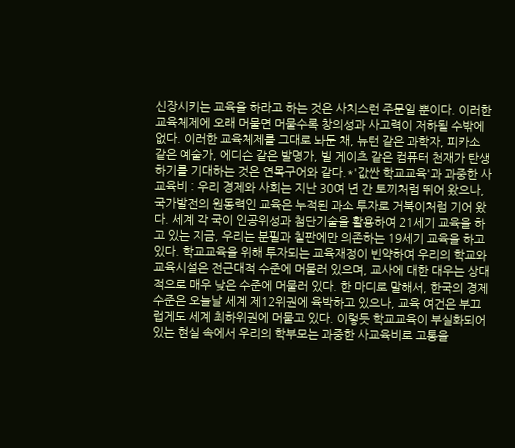신장시키는 교육을 하라고 하는 것은 사치스런 주문일 뿐이다. 이러한 교육체제에 오래 머물면 머물수록 창의성과 사고력이 저하될 수밖에 없다. 이러한 교육체제를 그대로 놔둔 채, 뉴턴 같은 과학자, 피카소 같은 예술가, 에디슨 같은 발명가, 빌 게이츠 같은 컴퓨터 천재가 탄생하기를 기대하는 것은 연목구어와 같다.*'값싼 학교교육'과 과중한 사교육비 : 우리 경제와 사회는 지난 30여 년 간 토끼처럼 뛰어 왔으나, 국가발전의 원동력인 교육은 누적된 과소 투자로 거북이처럼 기어 왔다. 세계 각 국이 인공위성과 첨단기술을 활용하여 21세기 교육을 하고 있는 지금, 우리는 분필과 칠판에만 의존하는 19세기 교육을 하고 있다. 학교교육을 위해 투자되는 교육재정이 빈약하여 우리의 학교와 교육시설은 전근대적 수준에 머물러 있으며, 교사에 대한 대우는 상대적으로 매우 낮은 수준에 머물러 있다. 한 마디로 말해서, 한국의 경제 수준은 오늘날 세계 제12위권에 육박하고 있으나, 교육 여건은 부끄럽게도 세계 최하위권에 머물고 있다. 이렇듯 학교교육이 부실화되어 있는 현실 속에서 우리의 학부모는 과중한 사교육비로 고통을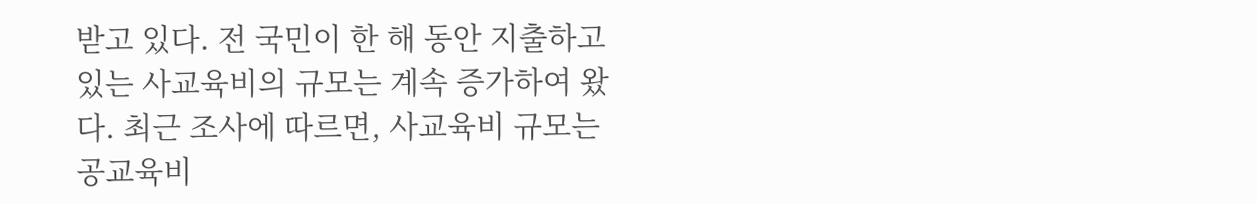받고 있다. 전 국민이 한 해 동안 지출하고 있는 사교육비의 규모는 계속 증가하여 왔다. 최근 조사에 따르면, 사교육비 규모는 공교육비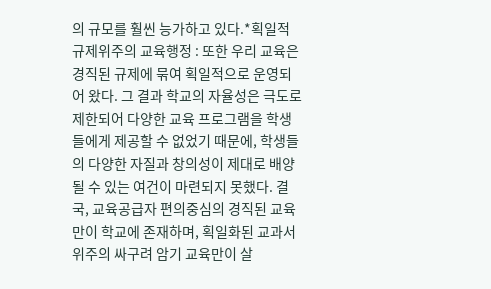의 규모를 훨씬 능가하고 있다.*획일적 규제위주의 교육행정 : 또한 우리 교육은 경직된 규제에 묶여 획일적으로 운영되어 왔다. 그 결과 학교의 자율성은 극도로 제한되어 다양한 교육 프로그램을 학생들에게 제공할 수 없었기 때문에, 학생들의 다양한 자질과 창의성이 제대로 배양될 수 있는 여건이 마련되지 못했다. 결국, 교육공급자 편의중심의 경직된 교육만이 학교에 존재하며, 획일화된 교과서 위주의 싸구려 암기 교육만이 살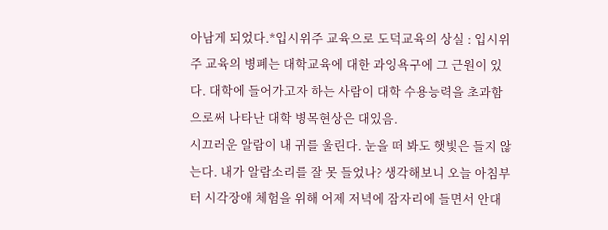아남게 되었다.*입시위주 교육으로 도덕교육의 상실 : 입시위주 교육의 병폐는 대학교육에 대한 과잉욕구에 그 근원이 있다. 대학에 들어가고자 하는 사람이 대학 수용능력을 초과함으로써 나타난 대학 병목현상은 대있음.
시끄러운 알람이 내 귀를 울린다. 눈을 떠 봐도 햇빛은 들지 않는다. 내가 알람소리를 잘 못 들었나? 생각해보니 오늘 아침부터 시각장애 체험을 위해 어제 저녁에 잠자리에 들면서 안대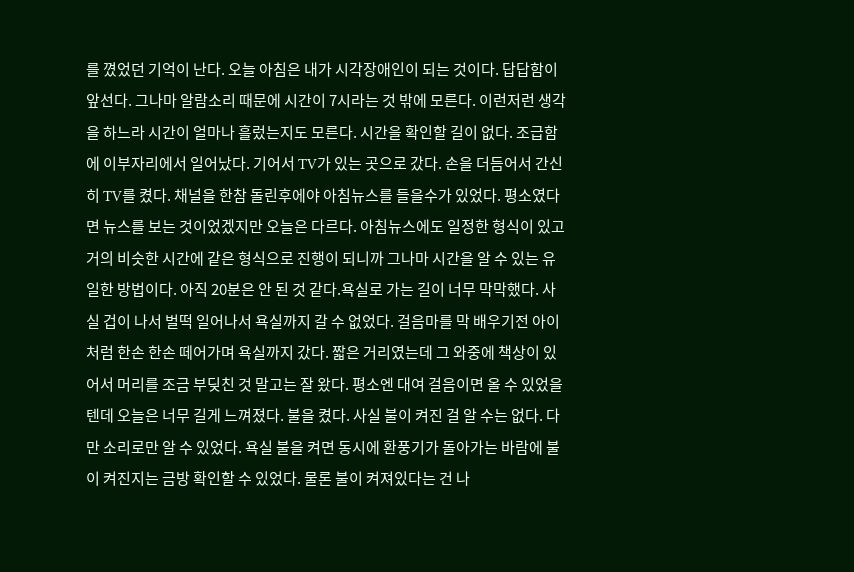를 꼈었던 기억이 난다. 오늘 아침은 내가 시각장애인이 되는 것이다. 답답함이 앞선다. 그나마 알람소리 때문에 시간이 7시라는 것 밖에 모른다. 이런저런 생각을 하느라 시간이 얼마나 흘렀는지도 모른다. 시간을 확인할 길이 없다. 조급함에 이부자리에서 일어났다. 기어서 TV가 있는 곳으로 갔다. 손을 더듬어서 간신히 TV를 켰다. 채널을 한참 돌린후에야 아침뉴스를 들을수가 있었다. 평소였다면 뉴스를 보는 것이었겠지만 오늘은 다르다. 아침뉴스에도 일정한 형식이 있고 거의 비슷한 시간에 같은 형식으로 진행이 되니까 그나마 시간을 알 수 있는 유일한 방법이다. 아직 20분은 안 된 것 같다.욕실로 가는 길이 너무 막막했다. 사실 겁이 나서 벌떡 일어나서 욕실까지 갈 수 없었다. 걸음마를 막 배우기전 아이처럼 한손 한손 떼어가며 욕실까지 갔다. 짧은 거리였는데 그 와중에 책상이 있어서 머리를 조금 부딪친 것 말고는 잘 왔다. 평소엔 대여 걸음이면 올 수 있었을 텐데 오늘은 너무 길게 느껴졌다. 불을 켰다. 사실 불이 켜진 걸 알 수는 없다. 다만 소리로만 알 수 있었다. 욕실 불을 켜면 동시에 환풍기가 돌아가는 바람에 불이 켜진지는 금방 확인할 수 있었다. 물론 불이 켜져있다는 건 나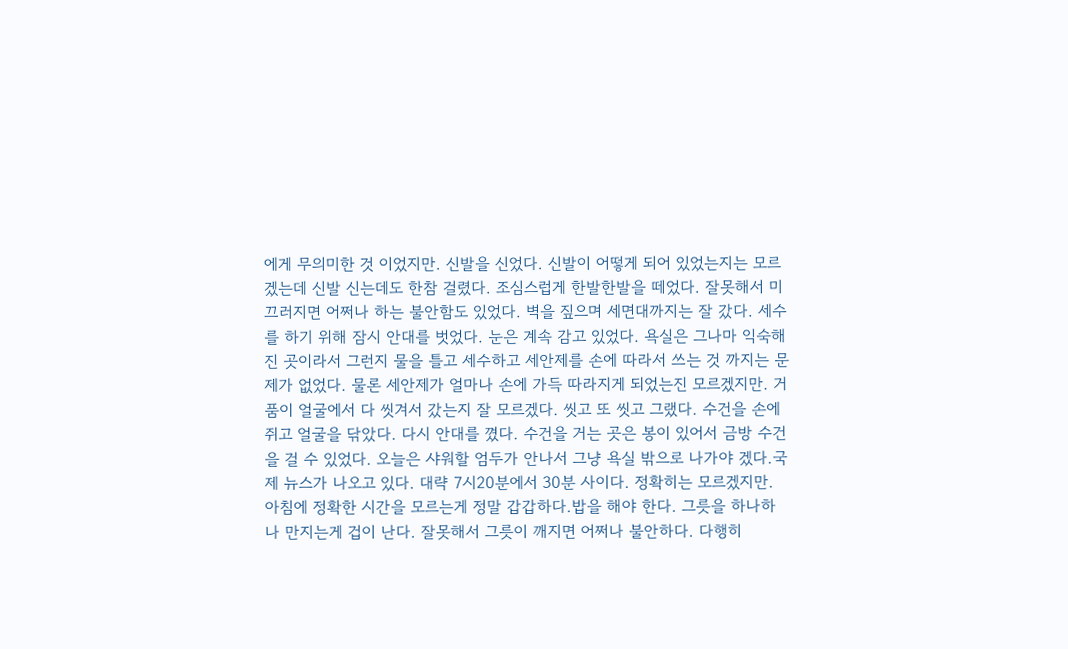에게 무의미한 것 이었지만. 신발을 신었다. 신발이 어떻게 되어 있었는지는 모르겠는데 신발 신는데도 한참 걸렸다. 조심스럽게 한발한발을 떼었다. 잘못해서 미끄러지면 어쩌나 하는 불안함도 있었다. 벽을 짚으며 세면대까지는 잘 갔다. 세수를 하기 위해 잠시 안대를 벗었다. 눈은 계속 감고 있었다. 욕실은 그나마 익숙해진 곳이라서 그런지 물을 틀고 세수하고 세안제를 손에 따라서 쓰는 것 까지는 문제가 없었다. 물론 세안제가 얼마나 손에 가득 따라지게 되었는진 모르겠지만. 거품이 얼굴에서 다 씻겨서 갔는지 잘 모르겠다. 씻고 또 씻고 그랬다. 수건을 손에 쥐고 얼굴을 닦았다. 다시 안대를 꼈다. 수건을 거는 곳은 봉이 있어서 금방 수건을 걸 수 있었다. 오늘은 샤워할 엄두가 안나서 그냥 욕실 밖으로 나가야 겠다.국제 뉴스가 나오고 있다. 대략 7시20분에서 30분 사이다. 정확히는 모르겠지만. 아침에 정확한 시간을 모르는게 정말 갑갑하다.밥을 해야 한다. 그릇을 하나하나 만지는게 겁이 난다. 잘못해서 그릇이 깨지면 어쩌나 불안하다. 다행히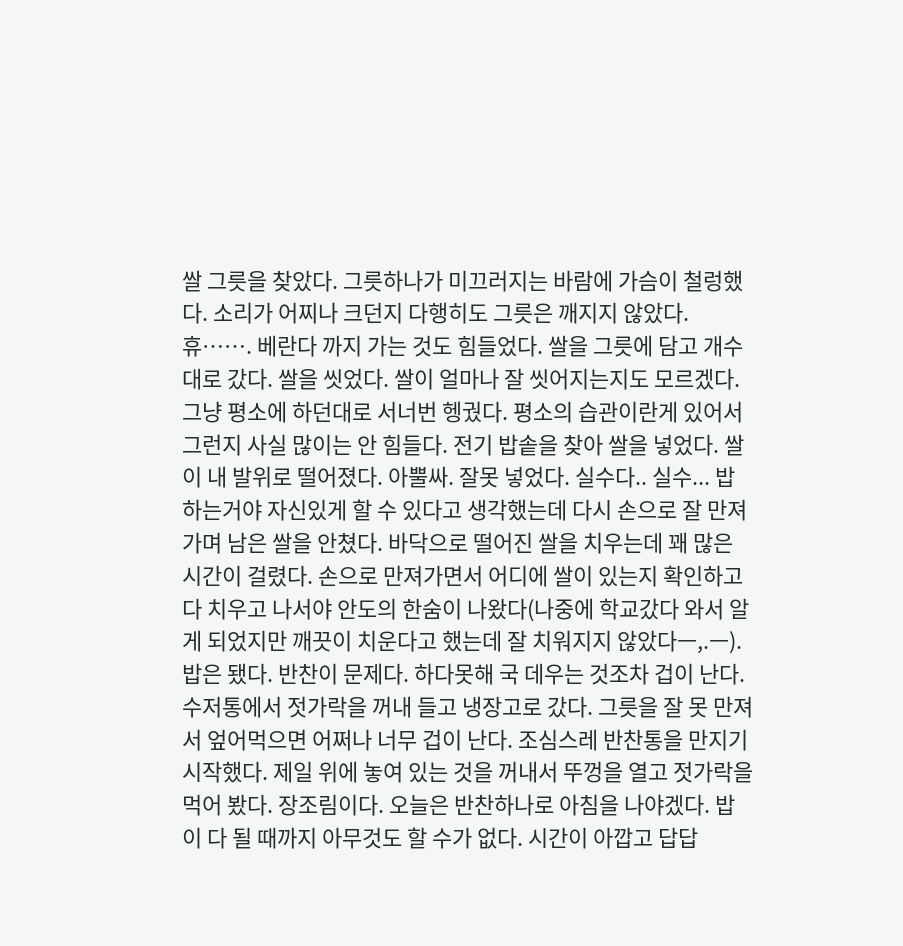쌀 그릇을 찾았다. 그릇하나가 미끄러지는 바람에 가슴이 철렁했다. 소리가 어찌나 크던지 다행히도 그릇은 깨지지 않았다. 휴……. 베란다 까지 가는 것도 힘들었다. 쌀을 그릇에 담고 개수대로 갔다. 쌀을 씻었다. 쌀이 얼마나 잘 씻어지는지도 모르겠다. 그냥 평소에 하던대로 서너번 헹궜다. 평소의 습관이란게 있어서 그런지 사실 많이는 안 힘들다. 전기 밥솥을 찾아 쌀을 넣었다. 쌀이 내 발위로 떨어졌다. 아뿔싸. 잘못 넣었다. 실수다.. 실수... 밥하는거야 자신있게 할 수 있다고 생각했는데 다시 손으로 잘 만져가며 남은 쌀을 안쳤다. 바닥으로 떨어진 쌀을 치우는데 꽤 많은 시간이 걸렸다. 손으로 만져가면서 어디에 쌀이 있는지 확인하고 다 치우고 나서야 안도의 한숨이 나왔다(나중에 학교갔다 와서 알게 되었지만 깨끗이 치운다고 했는데 잘 치워지지 않았다ㅡ,.ㅡ). 밥은 됐다. 반찬이 문제다. 하다못해 국 데우는 것조차 겁이 난다. 수저통에서 젓가락을 꺼내 들고 냉장고로 갔다. 그릇을 잘 못 만져서 엎어먹으면 어쩌나 너무 겁이 난다. 조심스레 반찬통을 만지기 시작했다. 제일 위에 놓여 있는 것을 꺼내서 뚜껑을 열고 젓가락을 먹어 봤다. 장조림이다. 오늘은 반찬하나로 아침을 나야겠다. 밥이 다 될 때까지 아무것도 할 수가 없다. 시간이 아깝고 답답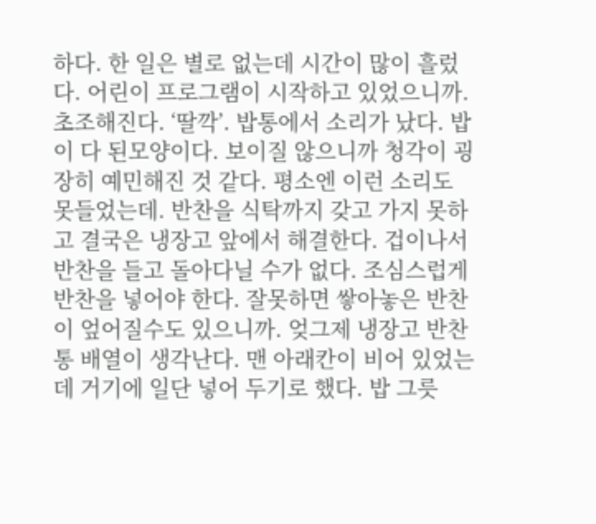하다. 한 일은 별로 없는데 시간이 많이 흘렀다. 어린이 프로그램이 시작하고 있었으니까. 초조해진다. ‘딸깍’. 밥통에서 소리가 났다. 밥이 다 된모양이다. 보이질 않으니까 청각이 굉장히 예민해진 것 같다. 평소엔 이런 소리도 못들었는데. 반찬을 식탁까지 갖고 가지 못하고 결국은 냉장고 앞에서 해결한다. 겁이나서 반찬을 들고 돌아다닐 수가 없다. 조심스럽게 반찬을 넣어야 한다. 잘못하면 쌓아놓은 반찬이 엎어질수도 있으니까. 엊그제 냉장고 반찬통 배열이 생각난다. 맨 아래칸이 비어 있었는데 거기에 일단 넣어 두기로 했다. 밥 그릇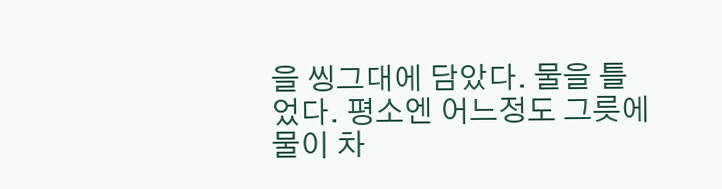을 씽그대에 담았다. 물을 틀었다. 평소엔 어느정도 그릇에 물이 차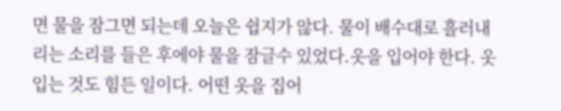면 물을 잠그면 되는데 오늘은 쉽지가 않다. 물이 배수대로 흘러내리는 소리를 들은 후에야 물을 잠글수 있었다.옷을 입어야 한다. 옷입는 것도 힘든 일이다. 어떤 옷을 집어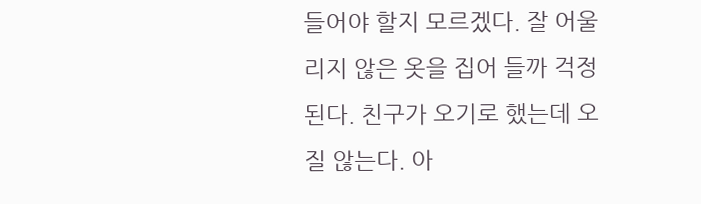들어야 할지 모르겠다. 잘 어울리지 않은 옷을 집어 들까 걱정된다. 친구가 오기로 했는데 오질 않는다. 아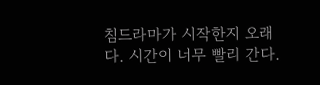침드라마가 시작한지 오래다. 시간이 너무 빨리 간다.